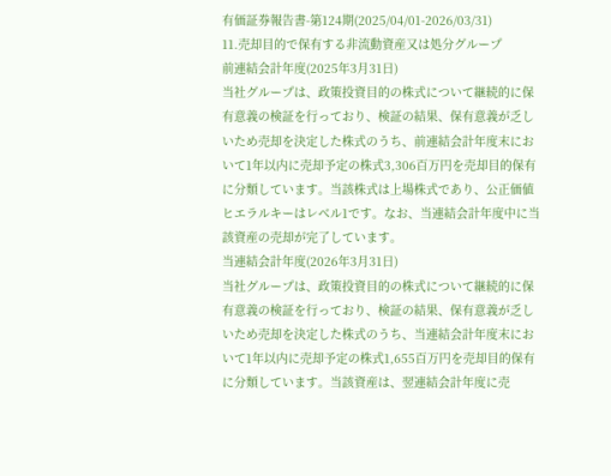有価証券報告書-第124期(2025/04/01-2026/03/31)
11.売却目的で保有する非流動資産又は処分グループ
前連結会計年度(2025年3月31日)
当社グループは、政策投資目的の株式について継続的に保有意義の検証を行っており、検証の結果、保有意義が乏しいため売却を決定した株式のうち、前連結会計年度末において1年以内に売却予定の株式3,306百万円を売却目的保有に分類しています。当該株式は上場株式であり、公正価値ヒエラルキーはレベル1です。なお、当連結会計年度中に当該資産の売却が完了しています。
当連結会計年度(2026年3月31日)
当社グループは、政策投資目的の株式について継続的に保有意義の検証を行っており、検証の結果、保有意義が乏しいため売却を決定した株式のうち、当連結会計年度末において1年以内に売却予定の株式1,655百万円を売却目的保有に分類しています。当該資産は、翌連結会計年度に売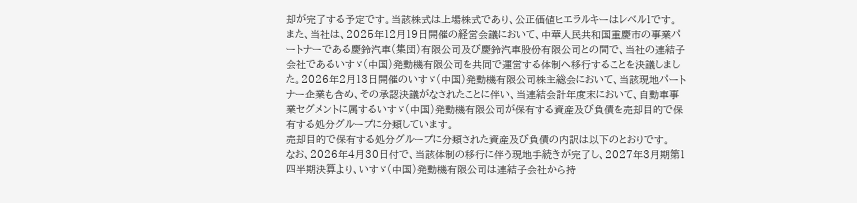却が完了する予定です。当該株式は上場株式であり、公正価値ヒエラルキーはレベル1です。
また、当社は、2025年12月19日開催の経営会議において、中華人民共和国重慶市の事業パートナーである慶鈴汽車(集団)有限公司及び慶鈴汽車股份有限公司との間で、当社の連結子会社であるいすゞ(中国)発動機有限公司を共同で運営する体制へ移行することを決議しました。2026年2月13日開催のいすゞ(中国)発動機有限公司株主総会において、当該現地パートナー企業も含め、その承認決議がなされたことに伴い、当連結会計年度末において、自動車事業セグメントに属するいすゞ(中国)発動機有限公司が保有する資産及び負債を売却目的で保有する処分グループに分類しています。
売却目的で保有する処分グループに分類された資産及び負債の内訳は以下のとおりです。
なお、2026年4月30日付で、当該体制の移行に伴う現地手続きが完了し、2027年3月期第1四半期決算より、いすゞ(中国)発動機有限公司は連結子会社から持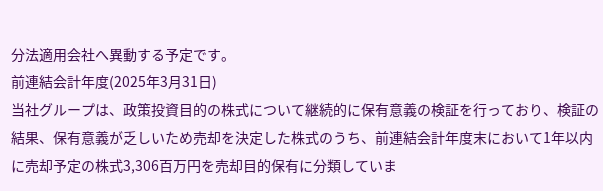分法適用会社へ異動する予定です。
前連結会計年度(2025年3月31日)
当社グループは、政策投資目的の株式について継続的に保有意義の検証を行っており、検証の結果、保有意義が乏しいため売却を決定した株式のうち、前連結会計年度末において1年以内に売却予定の株式3,306百万円を売却目的保有に分類していま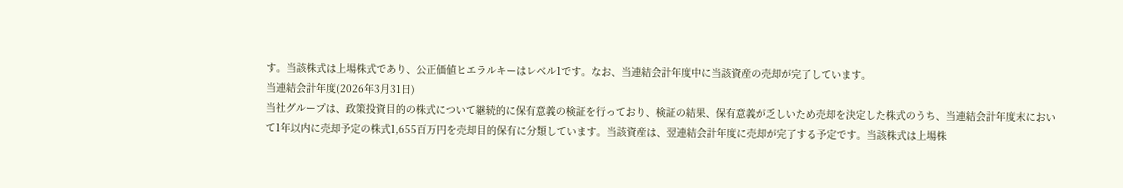す。当該株式は上場株式であり、公正価値ヒエラルキーはレベル1です。なお、当連結会計年度中に当該資産の売却が完了しています。
当連結会計年度(2026年3月31日)
当社グループは、政策投資目的の株式について継続的に保有意義の検証を行っており、検証の結果、保有意義が乏しいため売却を決定した株式のうち、当連結会計年度末において1年以内に売却予定の株式1,655百万円を売却目的保有に分類しています。当該資産は、翌連結会計年度に売却が完了する予定です。当該株式は上場株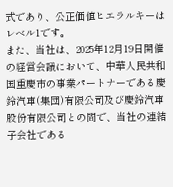式であり、公正価値ヒエラルキーはレベル1です。
また、当社は、2025年12月19日開催の経営会議において、中華人民共和国重慶市の事業パートナーである慶鈴汽車(集団)有限公司及び慶鈴汽車股份有限公司との間で、当社の連結子会社である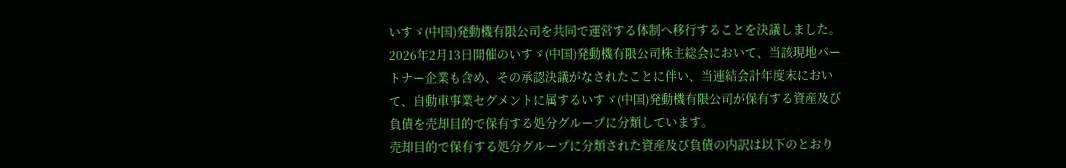いすゞ(中国)発動機有限公司を共同で運営する体制へ移行することを決議しました。2026年2月13日開催のいすゞ(中国)発動機有限公司株主総会において、当該現地パートナー企業も含め、その承認決議がなされたことに伴い、当連結会計年度末において、自動車事業セグメントに属するいすゞ(中国)発動機有限公司が保有する資産及び負債を売却目的で保有する処分グループに分類しています。
売却目的で保有する処分グループに分類された資産及び負債の内訳は以下のとおり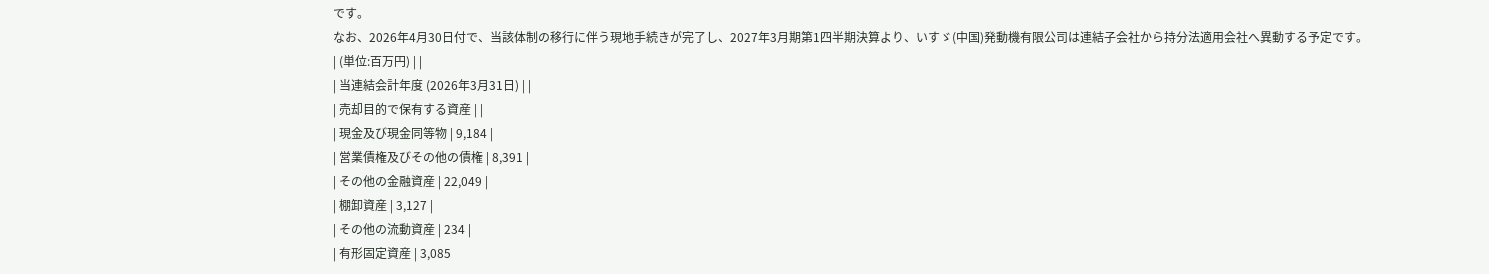です。
なお、2026年4月30日付で、当該体制の移行に伴う現地手続きが完了し、2027年3月期第1四半期決算より、いすゞ(中国)発動機有限公司は連結子会社から持分法適用会社へ異動する予定です。
| (単位:百万円) | |
| 当連結会計年度 (2026年3月31日) | |
| 売却目的で保有する資産 | |
| 現金及び現金同等物 | 9,184 |
| 営業債権及びその他の債権 | 8,391 |
| その他の金融資産 | 22,049 |
| 棚卸資産 | 3,127 |
| その他の流動資産 | 234 |
| 有形固定資産 | 3,085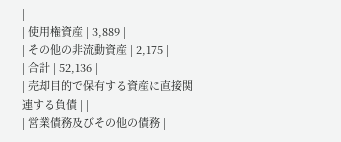|
| 使用権資産 | 3,889 |
| その他の非流動資産 | 2,175 |
| 合計 | 52,136 |
| 売却目的で保有する資産に直接関連する負債 | |
| 営業債務及びその他の債務 |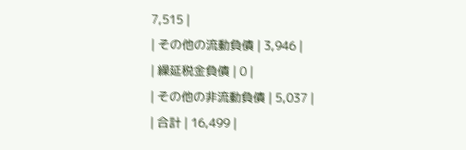7,515 |
| その他の流動負債 | 3,946 |
| 繰延税金負債 | 0 |
| その他の非流動負債 | 5,037 |
| 合計 | 16,499 |